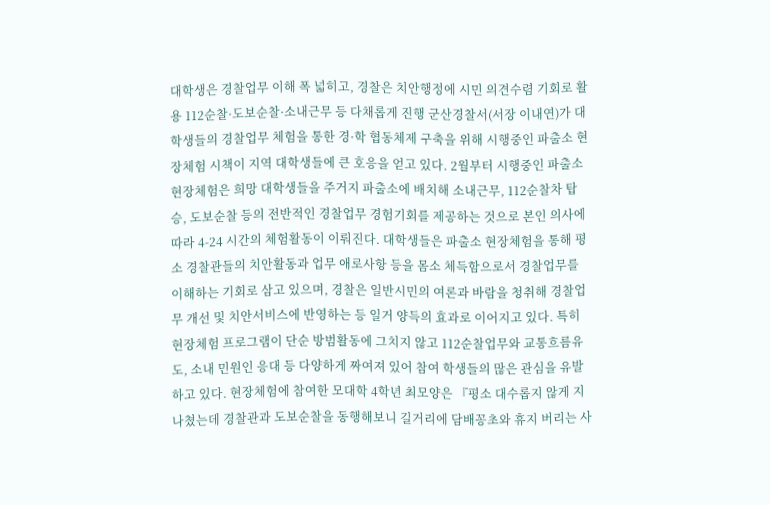대학생은 경찰업무 이해 폭 넓히고, 경찰은 치안행정에 시민 의견수렴 기회로 활용 112순찰·도보순찰·소내근무 등 다채롭게 진행 군산경찰서(서장 이내연)가 대학생들의 경찰업무 체험을 통한 경·학 협동체제 구축을 위해 시행중인 파출소 현장체험 시책이 지역 대학생들에 큰 호응을 얻고 있다. 2월부터 시행중인 파출소 현장체험은 희망 대학생들을 주거지 파출소에 배치해 소내근무, 112순찰차 탑승, 도보순찰 등의 전반적인 경찰업무 경험기회를 제공하는 것으로 본인 의사에 따라 4-24 시간의 체험활동이 이뤄진다. 대학생들은 파출소 현장체험을 통해 평소 경찰관들의 치안활동과 업무 애로사항 등을 몸소 체득함으로서 경찰업무를 이해하는 기회로 삼고 있으며, 경찰은 일반시민의 여론과 바람을 청취해 경찰업무 개선 및 치안서비스에 반영하는 등 일거 양득의 효과로 이어지고 있다. 특히 현장체험 프로그램이 단순 방범활동에 그치지 않고 112순찰업무와 교통흐름유도, 소내 민원인 응대 등 다양하게 짜여져 있어 참여 학생들의 많은 관심을 유발하고 있다. 현장체험에 참여한 모대학 4학년 최모양은 『평소 대수롭지 않게 지나쳤는데 경찰관과 도보순찰을 동행해보니 길거리에 담배꽁초와 휴지 버리는 사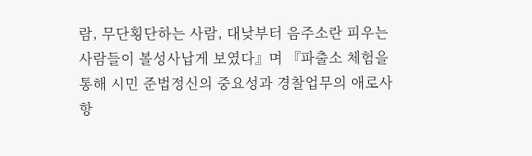람, 무단횡단하는 사람, 대낮부터 음주소란 피우는 사람들이 볼성사납게 보였다』며 『파출소 체험을 통해 시민 준법정신의 중요성과 경찰업무의 애로사항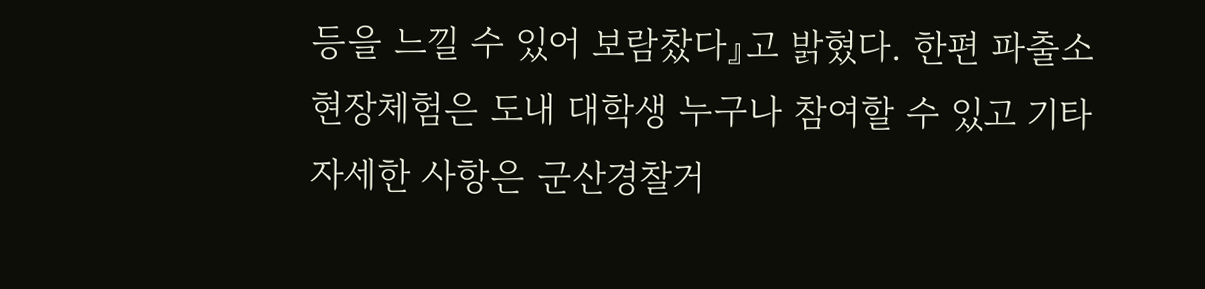등을 느낄 수 있어 보람찼다』고 밝혔다. 한편 파출소 현장체험은 도내 대학생 누구나 참여할 수 있고 기타 자세한 사항은 군산경찰거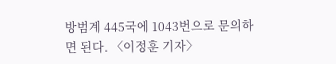방범계 445국에 1043번으로 문의하면 된다. 〈이정훈 기자〉